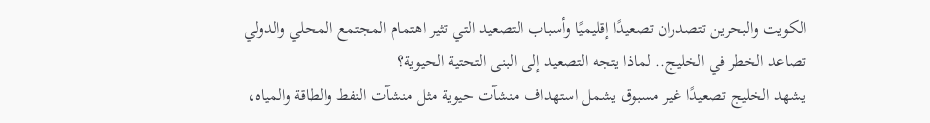الكويت والبحرين تتصدران تصعيدًا إقليميًا وأسباب التصعيد التي تثير اهتمام المجتمع المحلي والدولي
تصاعد الخطر في الخليج.. لماذا يتجه التصعيد إلى البنى التحتية الحيوية؟
يشهد الخليج تصعيدًا غير مسبوق يشمل استهداف منشآت حيوية مثل منشآت النفط والطاقة والمياه،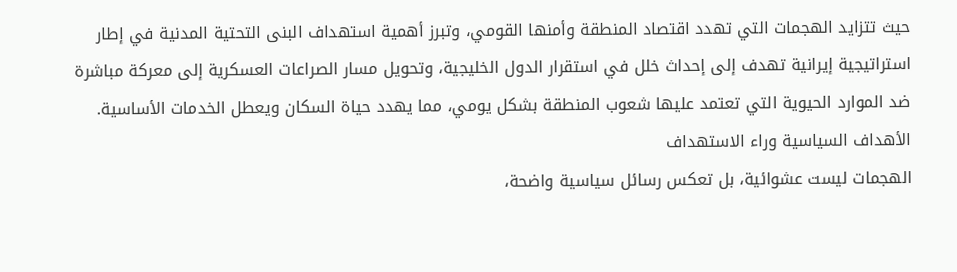حيث تتزايد الهجمات التي تهدد اقتصاد المنطقة وأمنها القومي، وتبرز أهمية استهداف البنى التحتية المدنية في إطار استراتيجية إيرانية تهدف إلى إحداث خلل في استقرار الدول الخليجية، وتحويل مسار الصراعات العسكرية إلى معركة مباشرة ضد الموارد الحيوية التي تعتمد عليها شعوب المنطقة بشكل يومي، مما يهدد حياة السكان ويعطل الخدمات الأساسية.
الأهداف السياسية وراء الاستهداف
الهجمات ليست عشوائية، بل تعكس رسائل سياسية واضحة،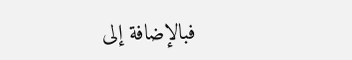فبالإضافة إلى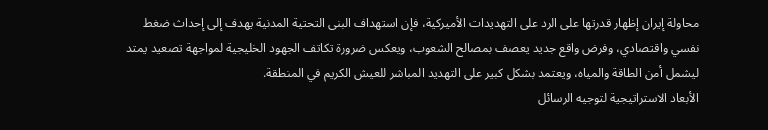محاولة إيران إظهار قدرتها على الرد على التهديدات الأميركية، فإن استهداف البنى التحتية المدنية يهدف إلى إحداث ضغط نفسي واقتصادي، وفرض واقع جديد يعصف بمصالح الشعوب، ويعكس ضرورة تكاتف الجهود الخليجية لمواجهة تصعيد يمتد ليشمل أمن الطاقة والمياه، ويعتمد بشكل كبير على التهديد المباشر للعيش الكريم في المنطقة.
الأبعاد الاستراتيجية لتوجيه الرسائل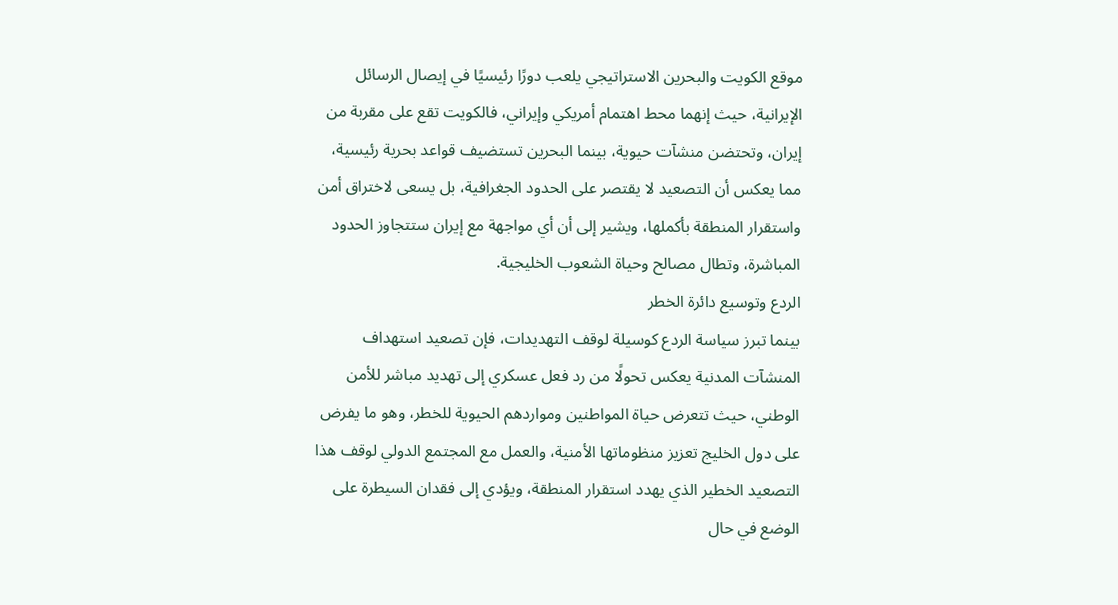موقع الكويت والبحرين الاستراتيجي يلعب دورًا رئيسيًا في إيصال الرسائل الإيرانية، حيث إنهما محط اهتمام أمريكي وإيراني، فالكويت تقع على مقربة من إيران، وتحتضن منشآت حيوية، بينما البحرين تستضيف قواعد بحرية رئيسية، مما يعكس أن التصعيد لا يقتصر على الحدود الجغرافية، بل يسعى لاختراق أمن واستقرار المنطقة بأكملها، ويشير إلى أن أي مواجهة مع إيران ستتجاوز الحدود المباشرة، وتطال مصالح وحياة الشعوب الخليجية.
الردع وتوسيع دائرة الخطر
بينما تبرز سياسة الردع كوسيلة لوقف التهديدات، فإن تصعيد استهداف المنشآت المدنية يعكس تحولًا من رد فعل عسكري إلى تهديد مباشر للأمن الوطني، حيث تتعرض حياة المواطنين ومواردهم الحيوية للخطر، وهو ما يفرض على دول الخليج تعزيز منظوماتها الأمنية، والعمل مع المجتمع الدولي لوقف هذا التصعيد الخطير الذي يهدد استقرار المنطقة، ويؤدي إلى فقدان السيطرة على الوضع في حال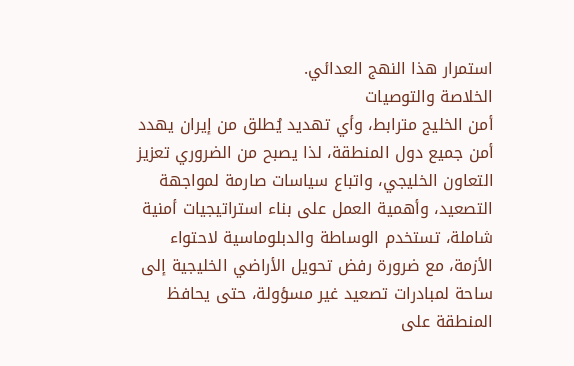استمرار هذا النهج العدائي.
الخلاصة والتوصيات
أمن الخليج مترابط، وأي تهديد يُطلق من إيران يهدد أمن جميع دول المنطقة، لذا يصبح من الضروري تعزيز التعاون الخليجي، واتباع سياسات صارمة لمواجهة التصعيد، وأهمية العمل على بناء استراتيجيات أمنية شاملة، تستخدم الوساطة والدبلوماسية لاحتواء الأزمة، مع ضرورة رفض تحويل الأراضي الخليجية إلى ساحة لمبادرات تصعيد غير مسؤولة، حتى يحافظ المنطقة على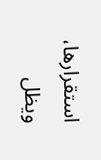استقرارها، ويظل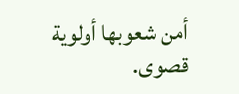أمن شعوبها أولوية قصوى.